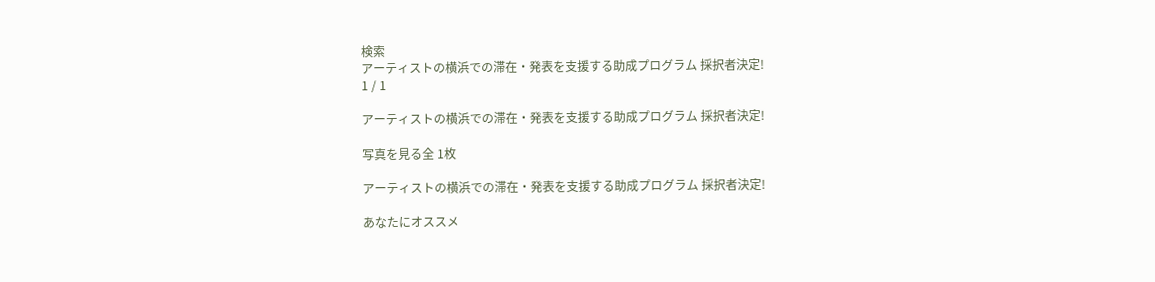検索
アーティストの横浜での滞在・発表を支援する助成プログラム 採択者決定!
1 / 1

アーティストの横浜での滞在・発表を支援する助成プログラム 採択者決定!

写真を見る全 1枚

アーティストの横浜での滞在・発表を支援する助成プログラム 採択者決定!

あなたにオススメ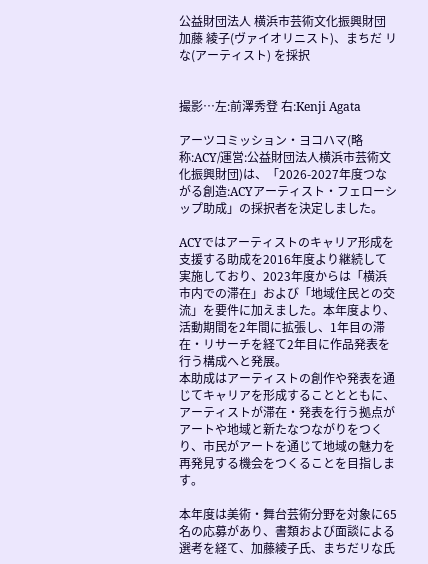公益財団法人 横浜市芸術文化振興財団
加藤 綾子(ヴァイオリニスト)、まちだ リな(アーティスト) を採択


撮影…左:前澤秀登 右:Kenji Agata

アーツコミッション・ヨコハマ(略称:ACY/運営:公益財団法人横浜市芸術文化振興財団)は、「2026-2027年度つながる創造:ACYアーティスト・フェローシップ助成」の採択者を決定しました。

ACYではアーティストのキャリア形成を支援する助成を2016年度より継続して実施しており、2023年度からは「横浜市内での滞在」および「地域住民との交流」を要件に加えました。本年度より、活動期間を2年間に拡張し、1年目の滞在・リサーチを経て2年目に作品発表を行う構成へと発展。
本助成はアーティストの創作や発表を通じてキャリアを形成することとともに、アーティストが滞在・発表を行う拠点がアートや地域と新たなつながりをつくり、市民がアートを通じて地域の魅力を再発見する機会をつくることを目指します。

本年度は美術・舞台芸術分野を対象に65名の応募があり、書類および面談による選考を経て、加藤綾子氏、まちだリな氏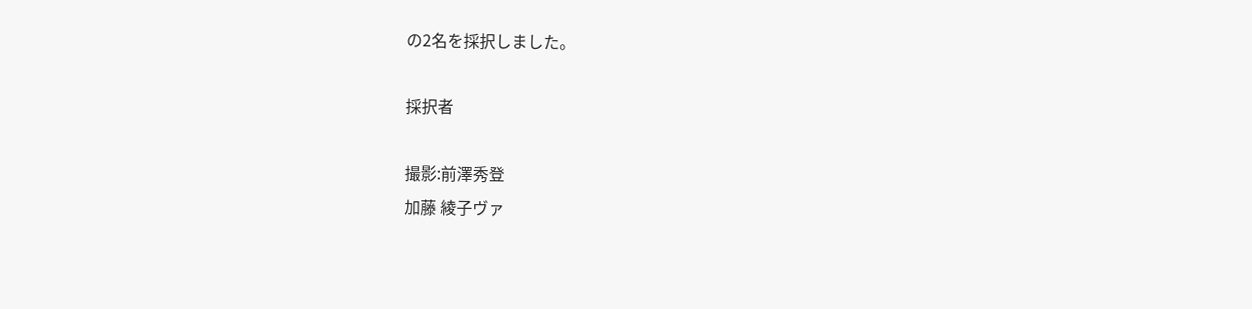の2名を採択しました。

採択者

撮影:前澤秀登
加藤 綾子ヴァ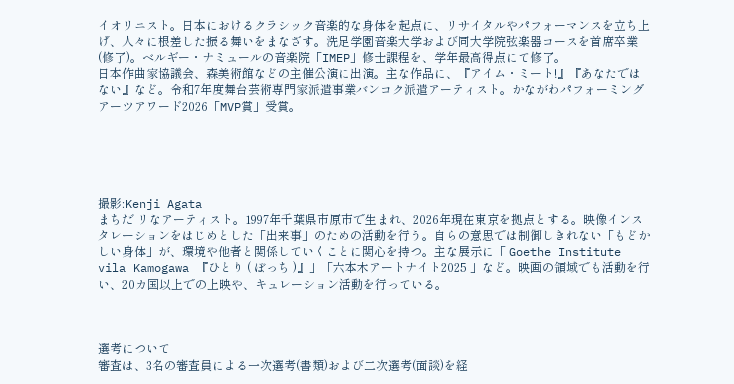イオリニスト。日本におけるクラシック音楽的な身体を起点に、リサイタルやパフォーマンスを立ち上げ、人々に根差した振る舞いをまなざす。洗足学園音楽大学および同大学院弦楽器コースを首席卒業(修了)。ベルギー・ナミュールの音楽院「IMEP」修士課程を、学年最高得点にて修了。
日本作曲家協議会、森美術館などの主催公演に出演。主な作品に、『アイム・ミート!』『あなたではない』など。令和7年度舞台芸術専門家派遣事業バンコク派遣アーティスト。かながわパフォーミングアーツアワード2026「MVP賞」受賞。





撮影:Kenji Agata
まちだ リなアーティスト。1997年千葉県市原市で生まれ、2026年現在東京を拠点とする。映像インスタレーションをはじめとした「出来事」のための活動を行う。自らの意思では制御しきれない「もどかしい身体」が、環境や他者と関係していくことに関心を持つ。主な展示に「 Goethe Institute vila Kamogawa 『ひとり ( ぼっち )』」「六本木アートナイト2025 」など。映画の領域でも活動を行い、20カ国以上での上映や、キュレーション活動を行っている。



選考について
審査は、3名の審査員による一次選考(書類)および二次選考(面談)を経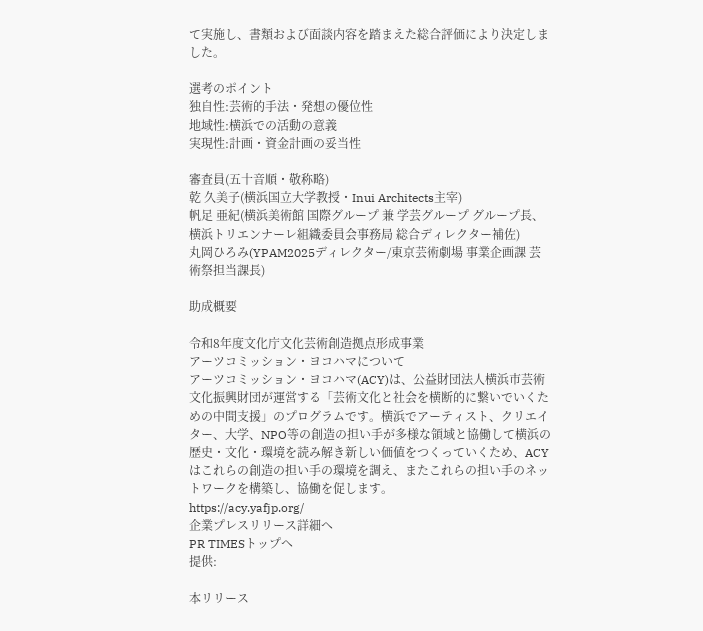て実施し、書類および面談内容を踏まえた総合評価により決定しました。

選考のポイント
独自性:芸術的手法・発想の優位性
地域性:横浜での活動の意義
実現性:計画・資金計画の妥当性

審査員(五十音順・敬称略)
乾 久美子(横浜国立大学教授・Inui Architects主宰)
帆足 亜紀(横浜美術館 国際グループ 兼 学芸グループ グループ長、
横浜トリエンナーレ組織委員会事務局 総合ディレクター補佐)
丸岡ひろみ(YPAM2025ディレクター/東京芸術劇場 事業企画課 芸術祭担当課長)

助成概要

令和8年度文化庁文化芸術創造拠点形成事業
アーツコミッション・ヨコハマについて
アーツコミッション・ヨコハマ(ACY)は、公益財団法人横浜市芸術文化振興財団が運営する「芸術文化と社会を横断的に繋いでいくための中間支援」のプログラムです。横浜でアーティスト、クリエイター、大学、NPO等の創造の担い手が多様な領域と協働して横浜の歴史・文化・環境を読み解き新しい価値をつくっていくため、ACYはこれらの創造の担い手の環境を調え、またこれらの担い手のネットワークを構築し、協働を促します。
https://acy.yafjp.org/
企業プレスリリース詳細へ
PR TIMESトップへ
提供:

本リリース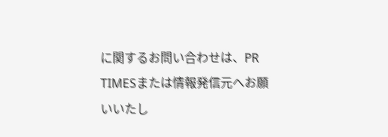に関するお問い合わせは、PR TIMESまたは情報発信元へお願いいたし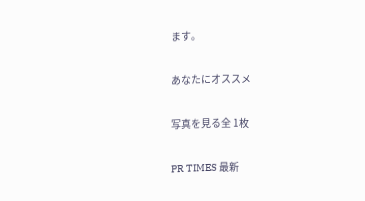ます。

あなたにオススメ

写真を見る全 1枚

PR TIMES 最新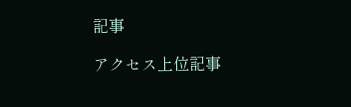記事

アクセス上位記事